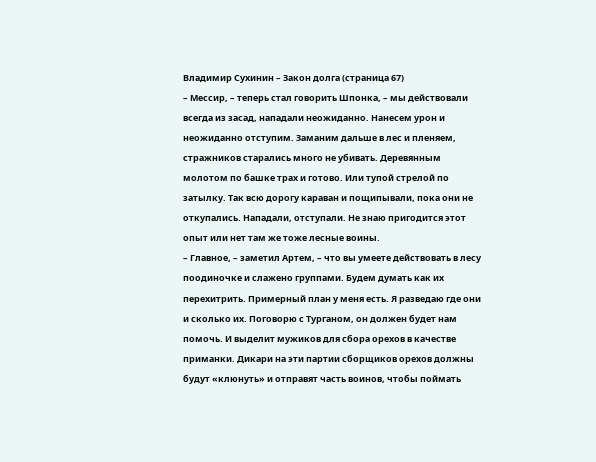Владимир Сухинин – Закон долга (страница 67)
– Мессир, – теперь стал говорить Шпонка, – мы действовали всегда из засад, нападали неожиданно. Нанесем урон и неожиданно отступим. Заманим дальше в лес и пленяем, стражников старались много не убивать. Деревянным молотом по башке трах и готово. Или тупой стрелой по затылку. Так всю дорогу караван и пощипывали, пока они не откупались. Нападали, отступали. Не знаю пригодится этот опыт или нет там же тоже лесные воины.
– Главное, – заметил Артем, – что вы умеете действовать в лесу поодиночке и слажено группами. Будем думать как их перехитрить. Примерный план у меня есть. Я разведаю где они и сколько их. Поговорю с Турганом, он должен будет нам помочь. И выделит мужиков для сбора орехов в качестве приманки. Дикари на эти партии сборщиков орехов должны будут «клюнуть» и отправят часть воинов, чтобы поймать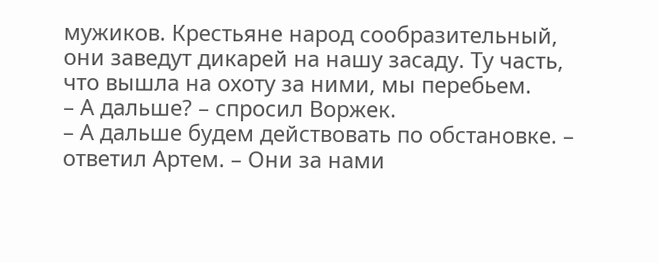мужиков. Крестьяне народ сообразительный, они заведут дикарей на нашу засаду. Ту часть, что вышла на охоту за ними, мы перебьем.
– А дальше? – спросил Воржек.
– А дальше будем действовать по обстановке. – ответил Артем. – Они за нами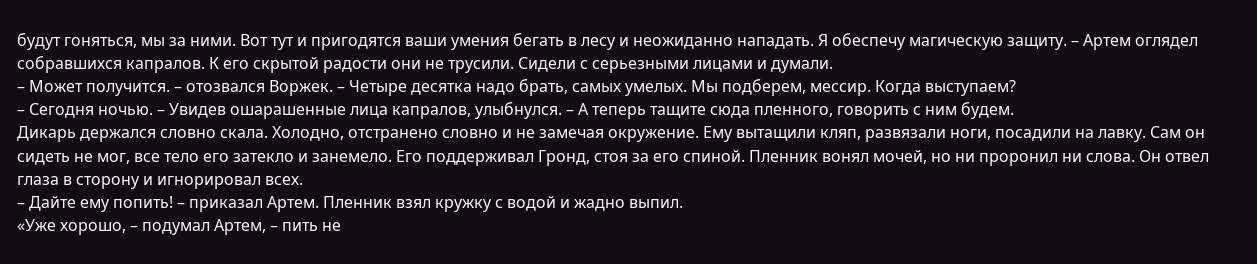будут гоняться, мы за ними. Вот тут и пригодятся ваши умения бегать в лесу и неожиданно нападать. Я обеспечу магическую защиту. – Артем оглядел собравшихся капралов. К его скрытой радости они не трусили. Сидели с серьезными лицами и думали.
– Может получится. – отозвался Воржек. – Четыре десятка надо брать, самых умелых. Мы подберем, мессир. Когда выступаем?
– Сегодня ночью. – Увидев ошарашенные лица капралов, улыбнулся. – А теперь тащите сюда пленного, говорить с ним будем.
Дикарь держался словно скала. Холодно, отстранено словно и не замечая окружение. Ему вытащили кляп, развязали ноги, посадили на лавку. Сам он сидеть не мог, все тело его затекло и занемело. Его поддерживал Гронд, стоя за его спиной. Пленник вонял мочей, но ни проронил ни слова. Он отвел глаза в сторону и игнорировал всех.
– Дайте ему попить! – приказал Артем. Пленник взял кружку с водой и жадно выпил.
«Уже хорошо, – подумал Артем, – пить не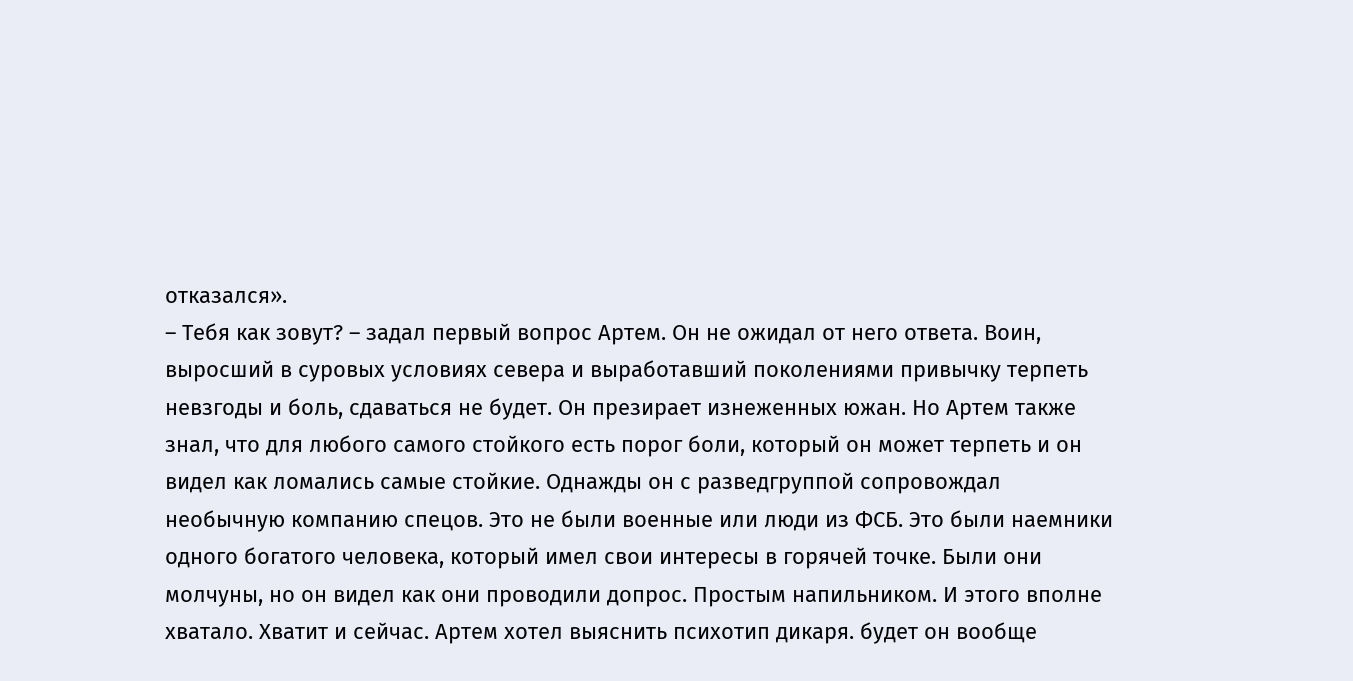отказался».
– Тебя как зовут? – задал первый вопрос Артем. Он не ожидал от него ответа. Воин, выросший в суровых условиях севера и выработавший поколениями привычку терпеть невзгоды и боль, сдаваться не будет. Он презирает изнеженных южан. Но Артем также знал, что для любого самого стойкого есть порог боли, который он может терпеть и он видел как ломались самые стойкие. Однажды он с разведгруппой сопровождал необычную компанию спецов. Это не были военные или люди из ФСБ. Это были наемники одного богатого человека, который имел свои интересы в горячей точке. Были они молчуны, но он видел как они проводили допрос. Простым напильником. И этого вполне хватало. Хватит и сейчас. Артем хотел выяснить психотип дикаря. будет он вообще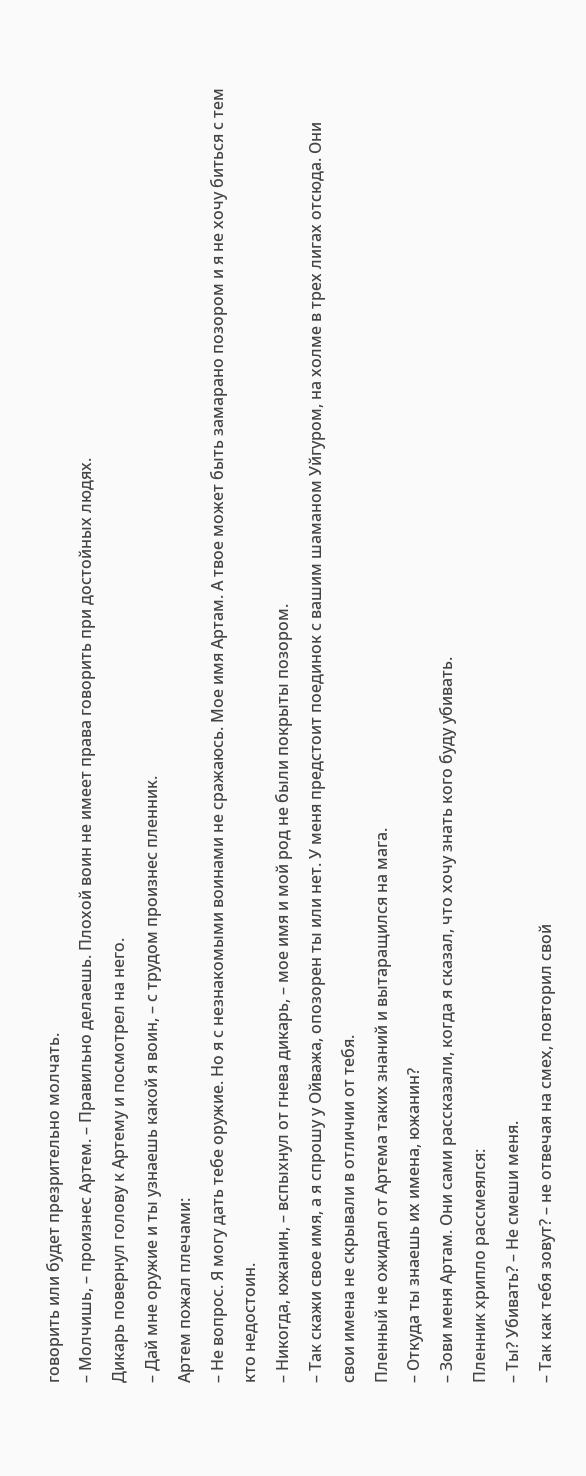говорить или будет презрительно молчать.
– Молчишь, – произнес Артем. – Правильно делаешь. Плохой воин не имеет права говорить при достойных людях.
Дикарь повернул голову к Артему и посмотрел на него.
– Дай мне оружие и ты узнаешь какой я воин, – с трудом произнес пленник.
Артем пожал плечами:
– Не вопрос. Я могу дать тебе оружие. Но я с незнакомыми воинами не сражаюсь. Мое имя Артам. А твое может быть замарано позором и я не хочу биться с тем кто недостоин.
– Никогда, южанин, – вспыхнул от гнева дикарь, – мое имя и мой род не были покрыты позором.
– Так скажи свое имя, а я спрошу у Ойважа, опозорен ты или нет. У меня предстоит поединок с вашим шаманом Уйгуром, на холме в трех лигах отсюда. Они свои имена не скрывали в отличии от тебя.
Пленный не ожидал от Артема таких знаний и вытаращился на мага.
– Откуда ты знаешь их имена, южанин?
– Зови меня Артам. Они сами рассказали, когда я сказал, что хочу знать кого буду убивать.
Пленник хрипло рассмеялся:
– Ты? Убивать? – Не смеши меня.
– Так как тебя зовут? – не отвечая на смех, повторил свой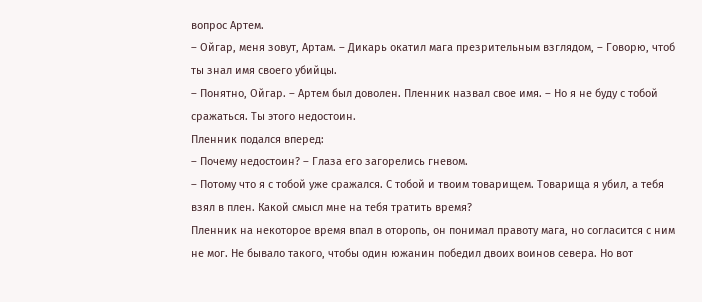вопрос Артем.
– Ойгар, меня зовут, Артам. – Дикарь окатил мага презрительным взглядом, – Говорю, чтоб ты знал имя своего убийцы.
– Понятно, Ойгар. – Артем был доволен. Пленник назвал свое имя. – Но я не буду с тобой сражаться. Ты этого недостоин.
Пленник подался вперед:
– Почему недостоин? – Глаза его загорелись гневом.
– Потому что я с тобой уже сражался. С тобой и твоим товарищем. Товарища я убил, а тебя взял в плен. Какой смысл мне на тебя тратить время?
Пленник на некоторое время впал в оторопь, он понимал правоту мага, но согласится с ним не мог. Не бывало такого, чтобы один южанин победил двоих воинов севера. Но вот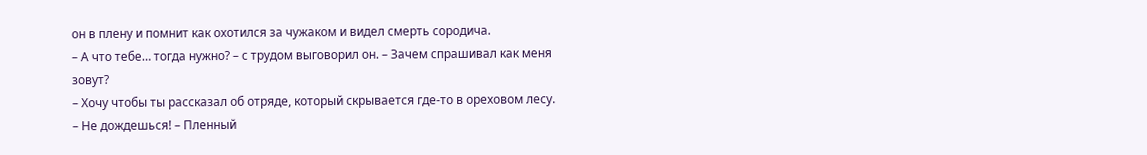он в плену и помнит как охотился за чужаком и видел смерть сородича.
– А что тебе… тогда нужно? – с трудом выговорил он. – Зачем спрашивал как меня зовут?
– Хочу чтобы ты рассказал об отряде, который скрывается где-то в ореховом лесу.
– Не дождешься! – Пленный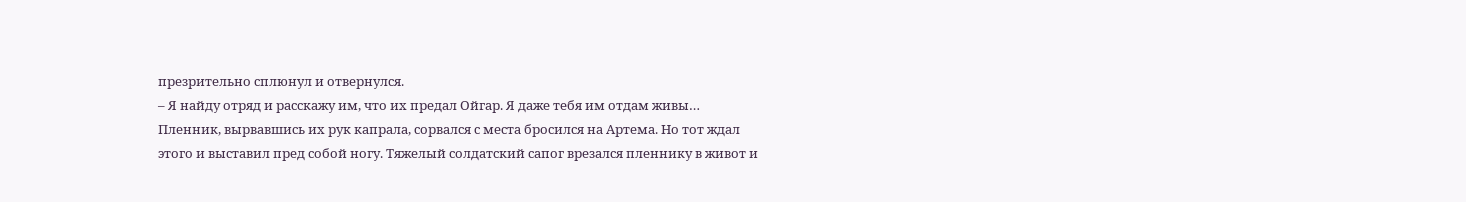презрительно сплюнул и отвернулся.
– Я найду отряд и расскажу им, что их предал Ойгар. Я даже тебя им отдам живы…
Пленник, вырвавшись их рук капрала, сорвался с места бросился на Артема. Но тот ждал этого и выставил пред собой ногу. Тяжелый солдатский сапог врезался пленнику в живот и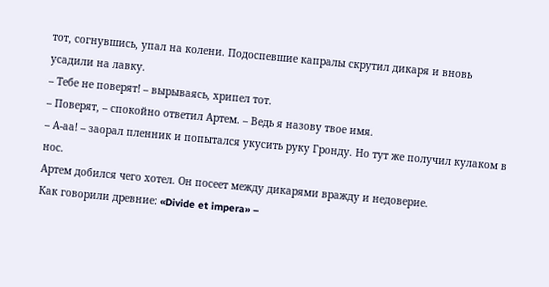тот, согнувшись, упал на колени. Подоспевшие капралы скрутил дикаря и вновь усадили на лавку.
– Тебе не поверят! – вырываясь, хрипел тот.
– Поверят, – спокойно ответил Артем. – Ведь я назову твое имя.
– А-аа! – заорал пленник и попытался укусить руку Гронду. Но тут же получил кулаком в нос.
Артем добился чего хотел. Он посеет между дикарями вражду и недоверие.
Как говорили древние: «Divide et impera» –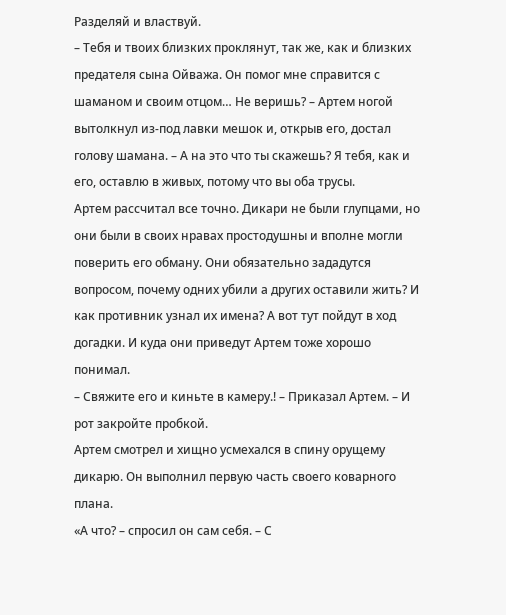Разделяй и властвуй.
– Тебя и твоих близких проклянут, так же, как и близких предателя сына Ойважа. Он помог мне справится с шаманом и своим отцом… Не веришь? – Артем ногой вытолкнул из-под лавки мешок и, открыв его, достал голову шамана. – А на это что ты скажешь? Я тебя, как и его, оставлю в живых, потому что вы оба трусы.
Артем рассчитал все точно. Дикари не были глупцами, но они были в своих нравах простодушны и вполне могли поверить его обману. Они обязательно зададутся вопросом, почему одних убили а других оставили жить? И как противник узнал их имена? А вот тут пойдут в ход догадки. И куда они приведут Артем тоже хорошо понимал.
– Свяжите его и киньте в камеру.! – Приказал Артем. – И рот закройте пробкой.
Артем смотрел и хищно усмехался в спину орущему дикарю. Он выполнил первую часть своего коварного плана.
«А что? – спросил он сам себя. – С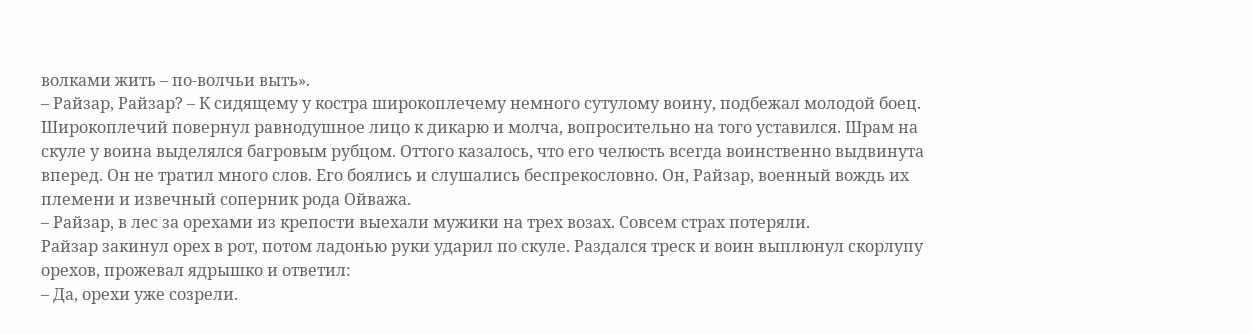волками жить – по-волчьи выть».
– Райзар, Райзар? – К сидящему у костра широкоплечему немного сутулому воину, подбежал молодой боец. Широкоплечий повернул равнодушное лицо к дикарю и молча, вопросительно на того уставился. Шрам на скуле у воина выделялся багровым рубцом. Оттого казалось, что его челюсть всегда воинственно выдвинута вперед. Он не тратил много слов. Его боялись и слушались беспрекословно. Он, Райзар, военный вождь их племени и извечный соперник рода Ойважа.
– Райзар, в лес за орехами из крепости выехали мужики на трех возах. Совсем страх потеряли.
Райзар закинул орех в рот, потом ладонью руки ударил по скуле. Раздался треск и воин выплюнул скорлупу орехов, прожевал ядрышко и ответил:
– Да, орехи уже созрели.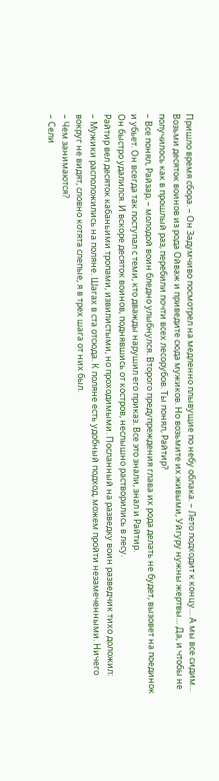Пришло время сбора. – Он Задумчиво посмотрел на медленно плывущие по небу облака. – Лето подходит к концу… А мы все сидим… Возьми десяток воинов из рода Ойваж и приведите сюда мужиков. Но возьмите их живыми, Уйгуру нужны жертвы… Да, и чтобы не получилось как в прошлый раз, перебили почти всех лесорубов. Ты понял, Райтир?
– Все понял, Райзар, – молодой воин бледно улыбнулся. Второго предупреждения глава их рода делать не будет, вызовет на поединок и убьет. Он всегда так поступал с теми, кто дважды нарушил его приказ. Все это знали, знал и Райтир.
Он быстро удалился. И вскоре десяток воинов, поднявшись от костров, неслышно растворились в лесу.
Райтир вел десяток кабаньими тропами, извилистыми, но проходимыми. Посланный на разведку воин разведчик тихо доложил:
– Мужики расположились на поляне. Шагах в ста отсюда. К поляне есть удобный подход, можем пройти незамеченными. Ничего вокруг не видят, словно котята слепые, я в трех шага от них был.
– Чем занимаются?
– Сели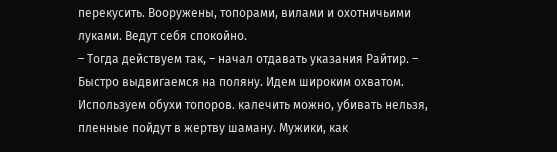перекусить. Вооружены, топорами, вилами и охотничьими луками. Ведут себя спокойно.
– Тогда действуем так, – начал отдавать указания Райтир. – Быстро выдвигаемся на поляну. Идем широким охватом. Используем обухи топоров. калечить можно, убивать нельзя, пленные пойдут в жертву шаману. Мужики, как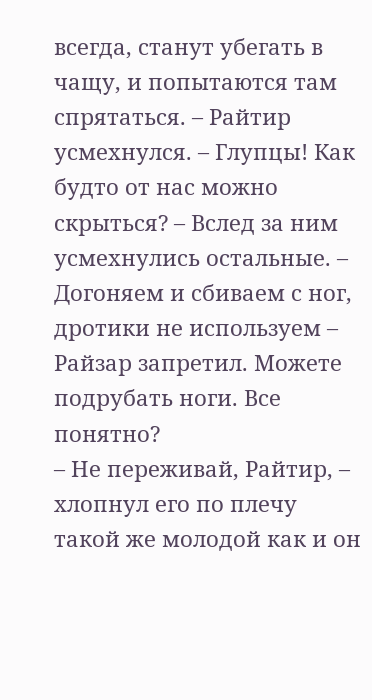всегда, станут убегать в чащу, и попытаются там спрятаться. – Райтир усмехнулся. – Глупцы! Как будто от нас можно скрыться? – Вслед за ним усмехнулись остальные. – Догоняем и сбиваем с ног, дротики не используем – Райзар запретил. Можете подрубать ноги. Все понятно?
– Не переживай, Райтир, – хлопнул его по плечу такой же молодой как и он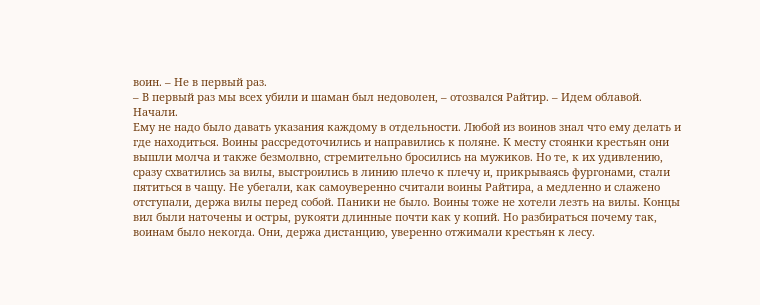воин. – Не в первый раз.
– В первый раз мы всех убили и шаман был недоволен, – отозвался Райтир. – Идем облавой. Начали.
Ему не надо было давать указания каждому в отдельности. Любой из воинов знал что ему делать и где находиться. Воины рассредоточились и направились к поляне. К месту стоянки крестьян они вышли молча и также безмолвно, стремительно бросились на мужиков. Но те, к их удивлению, сразу схватились за вилы, выстроились в линию плечо к плечу и, прикрываясь фургонами, стали пятиться в чащу. Не убегали, как самоуверенно считали воины Райтира, а медленно и слажено отступали, держа вилы перед собой. Паники не было. Воины тоже не хотели лезть на вилы. Концы вил были наточены и остры, рукояти длинные почти как у копий. Но разбираться почему так, воинам было некогда. Они, держа дистанцию, уверенно отжимали крестьян к лесу.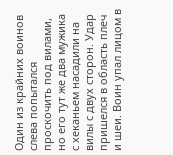Один из крайних воинов слева попытался проскочить под вилами, но его тут же два мужика с хеканьем насадили на вилы с двух сторон. Удар пришелся в область плеч и шеи. Воин упал лицом в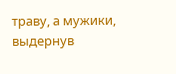траву, а мужики, выдернув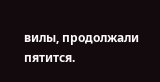вилы, продолжали пятится.